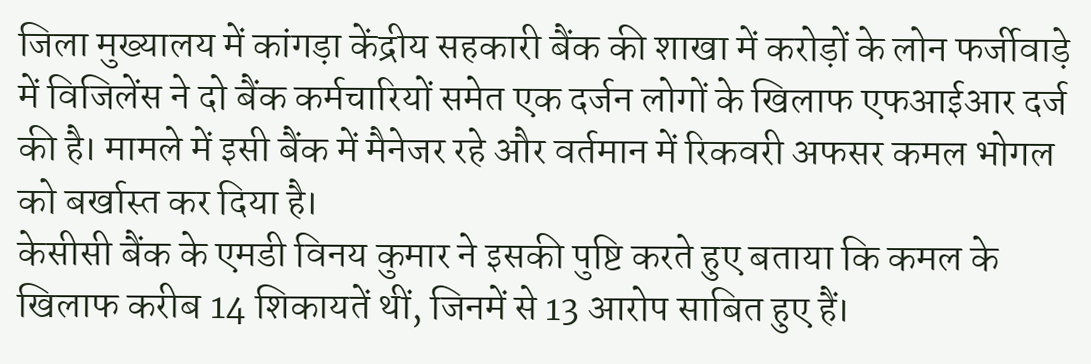जिला मुख्यालय में कांगड़ा केंद्रीय सहकारी बैंक की शाखा में करोड़ों के लोन फर्जीवाड़े में विजिलेंस ने दो बैंक कर्मचारियों समेत एक दर्जन लोगों के खिलाफ एफआईआर दर्ज की है। मामले में इसी बैंक में मैनेजर रहे और वर्तमान में रिकवरी अफसर कमल भोगल को बर्खास्त कर दिया है।
केसीसी बैंक के एमडी विनय कुमार ने इसकी पुष्टि करते हुए बताया कि कमल के खिलाफ करीब 14 शिकायतें थीं, जिनमें से 13 आरोप साबित हुए हैं।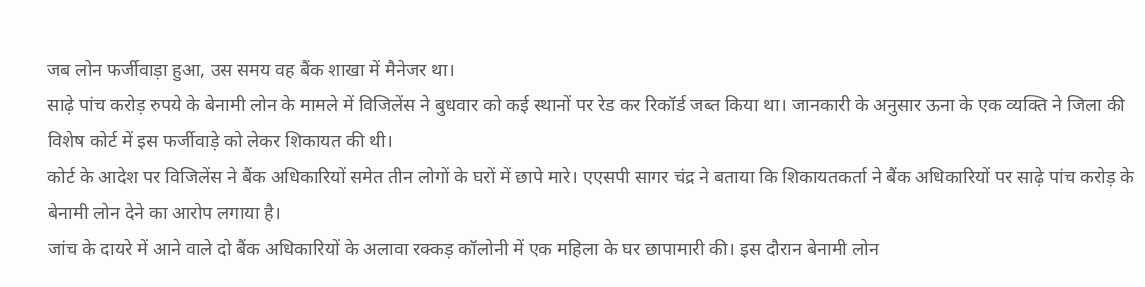जब लोन फर्जीवाड़ा हुआ, उस समय वह बैंक शाखा में मैनेजर था।
साढ़े पांच करोड़ रुपये के बेनामी लोन के मामले में विजिलेंस ने बुधवार को कई स्थानों पर रेड कर रिकॉर्ड जब्त किया था। जानकारी के अनुसार ऊना के एक व्यक्ति ने जिला की विशेष कोर्ट में इस फर्जीवाड़े को लेकर शिकायत की थी।
कोर्ट के आदेश पर विजिलेंस ने बैंक अधिकारियों समेत तीन लोगों के घरों में छापे मारे। एएसपी सागर चंद्र ने बताया कि शिकायतकर्ता ने बैंक अधिकारियों पर साढ़े पांच करोड़ के बेनामी लोन देने का आरोप लगाया है।
जांच के दायरे में आने वाले दो बैंक अधिकारियों के अलावा रक्कड़ कॉलोनी में एक महिला के घर छापामारी की। इस दौरान बेनामी लोन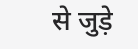से जुड़े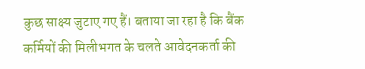कुछ साक्ष्य जुटाए गए हैं। बताया जा रहा है कि बैंक कर्मियों की मिलीभगत के चलते आवेदनकर्ता की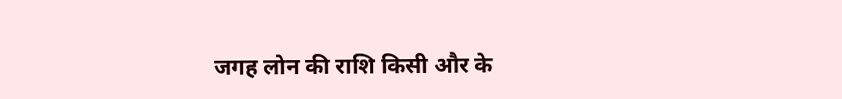जगह लोन की राशि किसी और के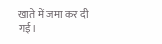खाते में जमा कर दी गई।